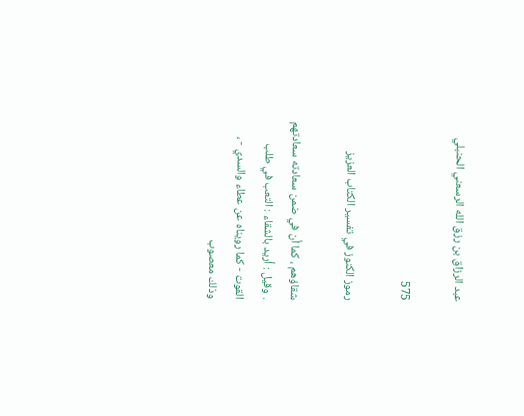عبد الرزاق بن رزق الله الرسعني الحنبلي

575

رموز الكنوز في تفسير الكتاب العزيز

شقاؤهم ، كما أن في ضمن سعادته سعادتهم . وقيل : أريد بالشقاء : التعب في طلب القوت - كما رويناه عن عطاء والسدي - ، وذلك معصوب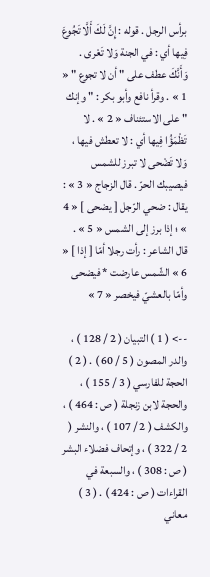برأس الرجل . قوله : إِنَّ لَكَ أَلَّا تَجُوعَ فِيها أي : في الجنة وَلا تَعْرى . وَأَنَّكَ عطف على " أن لا تجوع " « 1 » . وقرأ نافع وأبو بكر : " وإنك " على الاستئناف « 2 » . لا تَظْمَؤُا فِيها أي : لا تعطش فيها ، وَلا تَضْحى لا تبرز للشمس فيصيبك الحرّ . قال الزجاج « 3 » : يقال : ضحي الرّجل [ يضحى ] « 4 » ؛ إذا برز إلى الشمس « 5 » . قال الشاعر : رأت رجلا أمّا [ إذا ] « 6 » الشّمس عارضت * فيضحى وأمّا بالعشيّ فيخصر « 7 »

--> ( 1 ) التبيان ( 2 / 128 ) ، والدر المصون ( 5 / 60 ) . ( 2 ) الحجة للفارسي ( 3 / 155 ) ، والحجة لابن زنجلة ( ص : 464 ) ، والكشف ( 2 / 107 ) ، والنشر ( 2 / 322 ) ، وإتحاف فضلاء البشر ( ص : 308 ) ، والسبعة في القراءات ( ص : 424 ) . ( 3 ) معاني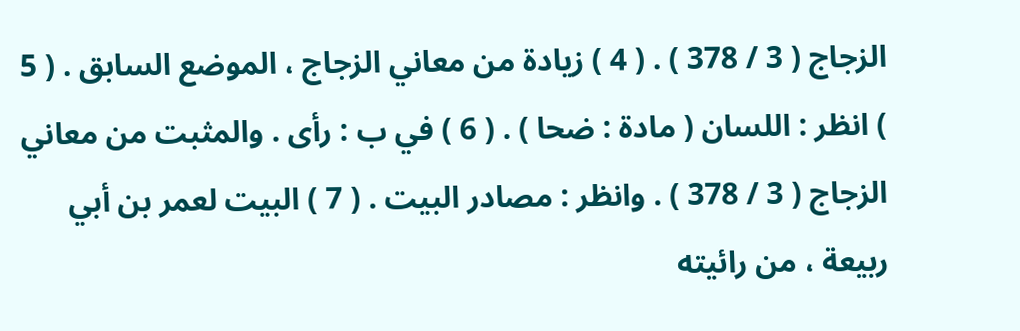الزجاج ( 3 / 378 ) . ( 4 ) زيادة من معاني الزجاج ، الموضع السابق . ( 5 ) انظر : اللسان ( مادة : ضحا ) . ( 6 ) في ب : رأى . والمثبت من معاني الزجاج ( 3 / 378 ) . وانظر : مصادر البيت . ( 7 ) البيت لعمر بن أبي ربيعة ، من رائيته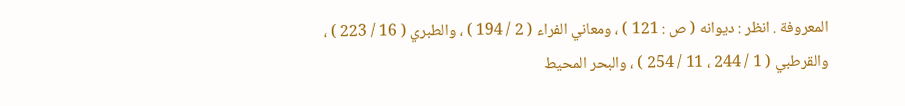المعروفة . انظر : ديوانه ( ص : 121 ) ، ومعاني الفراء ( 2 / 194 ) ، والطبري ( 16 / 223 ) ، والقرطبي ( 1 / 244 ، 11 / 254 ) ، والبحر المحيط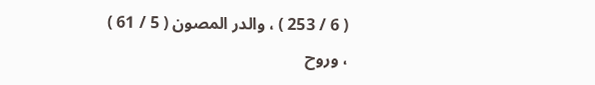( 6 / 253 ) ، والدر المصون ( 5 / 61 ) ، وروح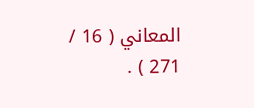المعاني ( 16 / 271 ) .